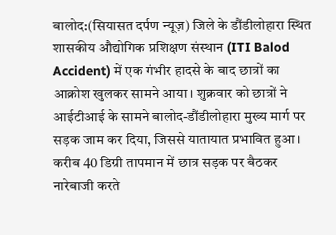बालोद:(सियासत दर्पण न्यूज़) जिले के डौंडीलोहारा स्थित शासकीय औद्योगिक प्रशिक्षण संस्थान (ITI Balod Accident) में एक गंभीर हादसे के बाद छात्रों का आक्रोश खुलकर सामने आया। शुक्रवार को छात्रों ने आईटीआई के सामने बालोद-डौंडीलोहारा मुख्य मार्ग पर सड़क जाम कर दिया, जिससे यातायात प्रभावित हुआ।
करीब 40 डिग्री तापमान में छात्र सड़क पर बैठकर नारेबाजी करते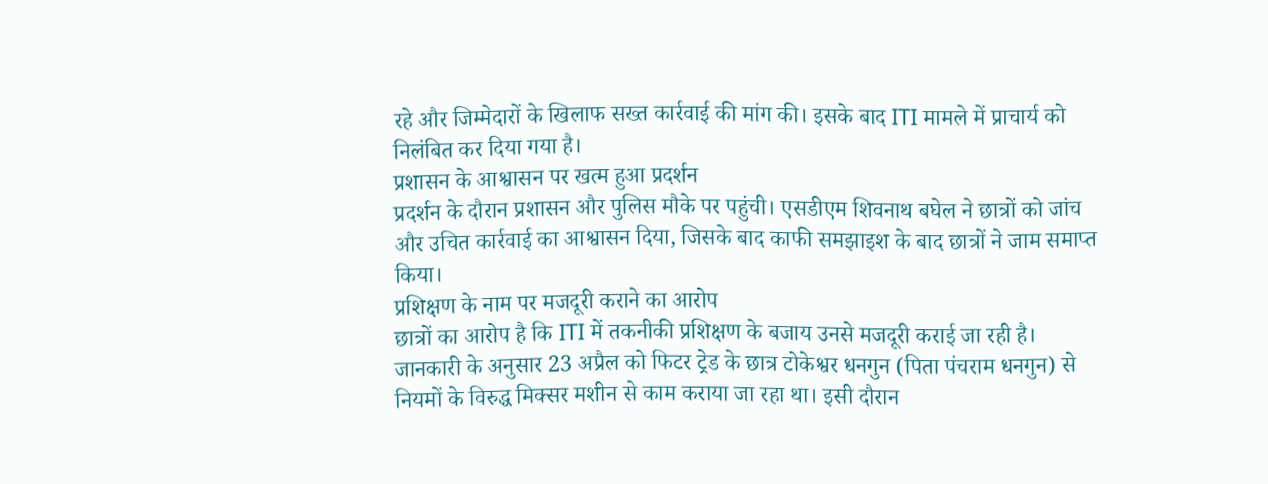रहे और जिम्मेदारों के खिलाफ सख्त कार्रवाई की मांग की। इसके बाद ITI मामले में प्राचार्य को निलंबित कर दिया गया है।
प्रशासन के आश्वासन पर खत्म हुआ प्रदर्शन
प्रदर्शन के दौरान प्रशासन और पुलिस मौके पर पहुंची। एसडीएम शिवनाथ बघेल ने छात्रों को जांच और उचित कार्रवाई का आश्वासन दिया, जिसके बाद काफी समझाइश के बाद छात्रों ने जाम समाप्त किया।
प्रशिक्षण के नाम पर मजदूरी कराने का आरोप
छात्रों का आरोप है कि ITI में तकनीकी प्रशिक्षण के बजाय उनसे मजदूरी कराई जा रही है। जानकारी के अनुसार 23 अप्रैल को फिटर ट्रेड के छात्र टोकेश्वर धनगुन (पिता पंचराम धनगुन) से नियमों के विरुद्ध मिक्सर मशीन से काम कराया जा रहा था। इसी दौरान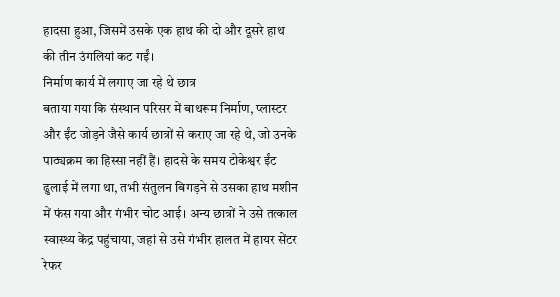हादसा हुआ, जिसमें उसके एक हाथ की दो और दूसरे हाथ की तीन उंगलियां कट गईं।
निर्माण कार्य में लगाए जा रहे थे छात्र
बताया गया कि संस्थान परिसर में बाथरूम निर्माण, प्लास्टर और ईंट जोड़ने जैसे कार्य छात्रों से कराए जा रहे थे, जो उनके पाठ्यक्रम का हिस्सा नहीं हैं। हादसे के समय टोकेश्वर ईंट ढुलाई में लगा था, तभी संतुलन बिगड़ने से उसका हाथ मशीन में फंस गया और गंभीर चोट आई। अन्य छात्रों ने उसे तत्काल स्वास्थ्य केंद्र पहुंचाया, जहां से उसे गंभीर हालत में हायर सेंटर रेफर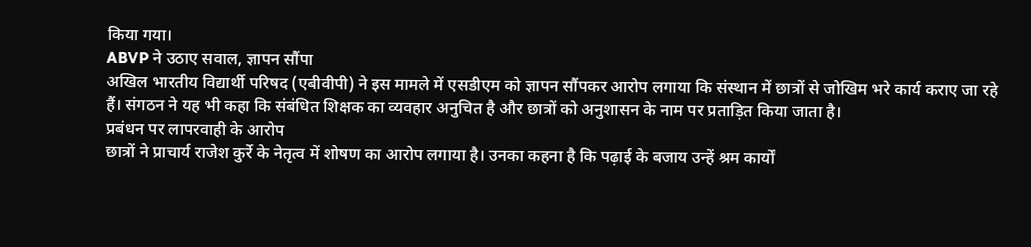किया गया।
ABVP ने उठाए सवाल, ज्ञापन सौंपा
अखिल भारतीय विद्यार्थी परिषद (एबीवीपी) ने इस मामले में एसडीएम को ज्ञापन सौंपकर आरोप लगाया कि संस्थान में छात्रों से जोखिम भरे कार्य कराए जा रहे हैं। संगठन ने यह भी कहा कि संबंधित शिक्षक का व्यवहार अनुचित है और छात्रों को अनुशासन के नाम पर प्रताड़ित किया जाता है।
प्रबंधन पर लापरवाही के आरोप
छात्रों ने प्राचार्य राजेश कुर्रे के नेतृत्व में शोषण का आरोप लगाया है। उनका कहना है कि पढ़ाई के बजाय उन्हें श्रम कार्यों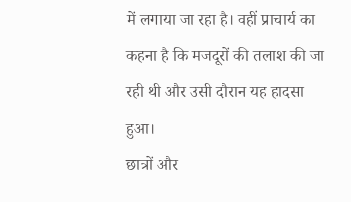में लगाया जा रहा है। वहीं प्राचार्य का कहना है कि मजदूरों की तलाश की जा रही थी और उसी दौरान यह हादसा हुआ।
छात्रों और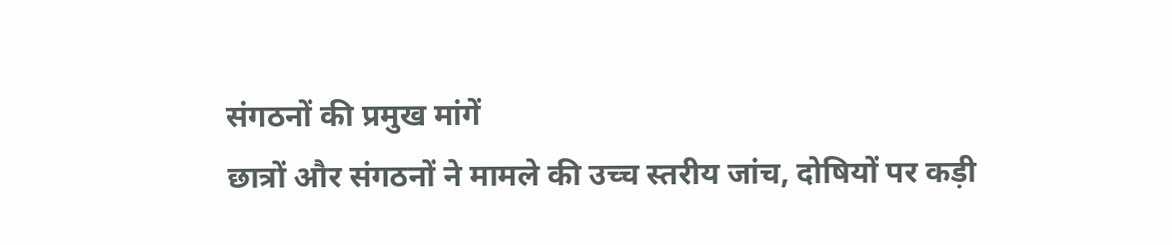संगठनों की प्रमुख मांगें
छात्रों और संगठनों ने मामले की उच्च स्तरीय जांच, दोषियों पर कड़ी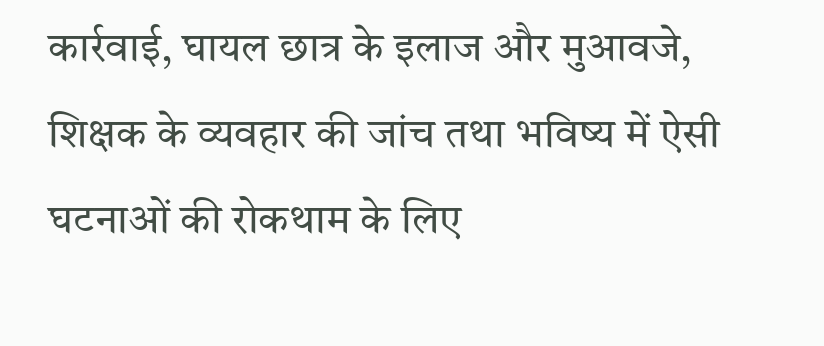कार्रवाई, घायल छात्र के इलाज और मुआवजे, शिक्षक के व्यवहार की जांच तथा भविष्य में ऐसी घटनाओं की रोकथाम के लिए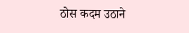ठोस कदम उठाने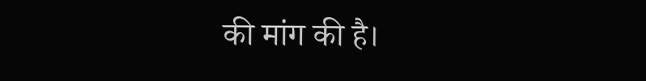की मांग की है।